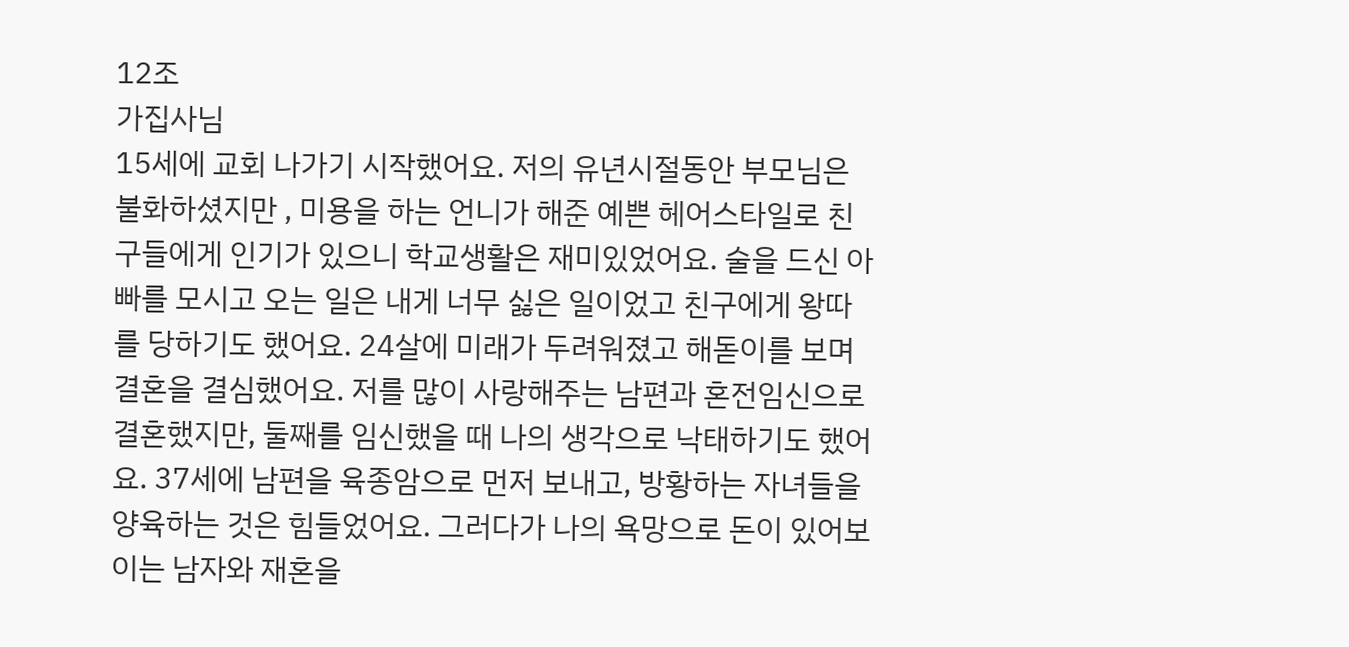12조
가집사님
15세에 교회 나가기 시작했어요. 저의 유년시절동안 부모님은 불화하셨지만 , 미용을 하는 언니가 해준 예쁜 헤어스타일로 친구들에게 인기가 있으니 학교생활은 재미있었어요. 술을 드신 아빠를 모시고 오는 일은 내게 너무 싫은 일이었고 친구에게 왕따를 당하기도 했어요. 24살에 미래가 두려워졌고 해돋이를 보며 결혼을 결심했어요. 저를 많이 사랑해주는 남편과 혼전임신으로 결혼했지만, 둘째를 임신했을 때 나의 생각으로 낙태하기도 했어요. 37세에 남편을 육종암으로 먼저 보내고, 방황하는 자녀들을 양육하는 것은 힘들었어요. 그러다가 나의 욕망으로 돈이 있어보이는 남자와 재혼을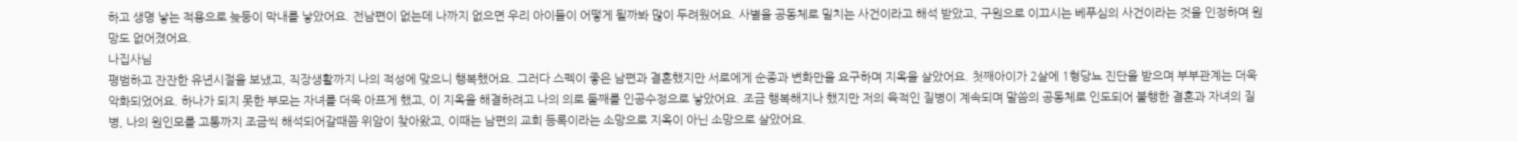하고 생명 낳는 적용으로 늦둥이 막내를 낳았어요. 전남편이 없는데 나까지 없으면 우리 아이들이 어떻게 될까봐 많이 두려웠어요. 사별을 공동체로 밀치는 사건이라고 해석 받았고, 구원으로 이끄시는 베푸심의 사건이라는 것을 인정하며 원망도 없어졌어요.
나집사님
평범하고 잔잔한 유년시절을 보냈고, 직장생활까지 나의 적성에 맞으니 행복했어요. 그러다 스펙이 좋은 남편과 결혼했지만 서로에게 순종과 변화만을 요구하며 지옥을 살았어요. 첫째아이가 2살에 1형당뇨 진단을 받으며 부부관계는 더욱 악화되었어요. 하나가 되지 못한 부모는 자녀를 더욱 아프게 했고, 이 지옥을 해결하려고 나의 의로 둘째를 인공수정으로 낳았어요. 조금 행복해지나 했지만 저의 육적인 질병이 계속되며 말씀의 공동체로 인도되어 불행한 결혼과 자녀의 질병, 나의 원인모를 고통까지 조금씩 해석되어갈때쯤 위암이 찾아왔고, 이때는 남편의 교회 등록이라는 소망으로 지옥이 아닌 소망으로 살았어요.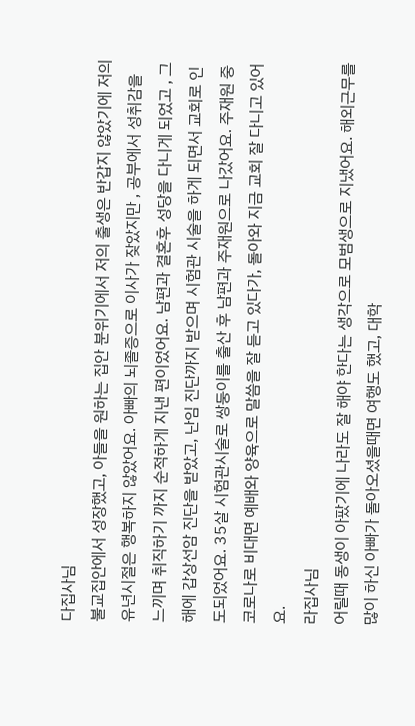다집사님
불교집안에서 성장했고, 아들을 원하는 집안 분위기에서 저의 출생은 반갑지 않았기에 저의 유년시절은 행복하지 않았어요. 아빠의 뇌졸증으로 이사가 잦았지만 , 공부에서 성취감을 느끼며 취직하기 까지 순적하게 지낸 편이었어요. 남편과 결혼후 성당을 다니게 되었고 , 그 해에 갑상선암 진단을 받았고, 난임 진단까지 받으며 시험관 시술을 하게 되면서 교회로 인도되었어요. 35살 시험관시술로 쌍둥이를 출산 후 남편과 주재원으로 나갔어요. 주재원 중 코로나로 비대면 예배와 양육으로 말씀을 잘 듣고 있다가, 돌아와 지금 교회 잘 다니고 있어요.
라집사님
어릴때 동생이 아팠기에 나라도 잘 해야 한다는 생각으로 모범생으로 지냈어요. 해외근무를 많이 하신 아빠가 돌아오셨을때면 여행도 했고, 대학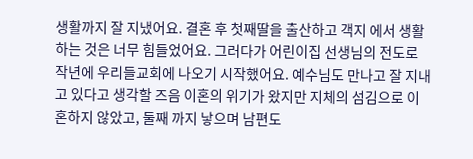생활까지 잘 지냈어요. 결혼 후 첫째딸을 출산하고 객지 에서 생활하는 것은 너무 힘들었어요. 그러다가 어린이집 선생님의 전도로 작년에 우리들교회에 나오기 시작했어요. 예수님도 만나고 잘 지내고 있다고 생각할 즈음 이혼의 위기가 왔지만 지체의 섬김으로 이혼하지 않았고, 둘째 까지 낳으며 남편도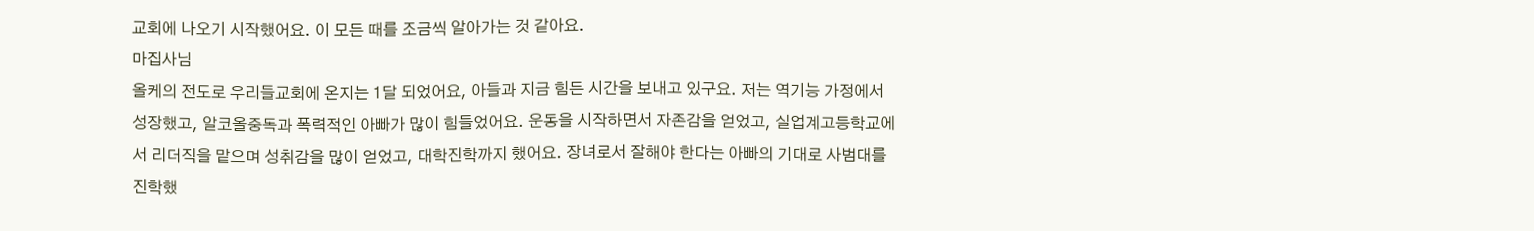교회에 나오기 시작했어요. 이 모든 때를 조금씩 알아가는 것 같아요.
마집사님
올케의 전도로 우리들교회에 온지는 1달 되었어요, 아들과 지금 힘든 시간을 보내고 있구요. 저는 역기능 가정에서 성장했고, 알코올중독과 폭력적인 아빠가 많이 힘들었어요. 운동을 시작하면서 자존감을 얻었고, 실업계고등학교에서 리더직을 맡으며 성취감을 많이 얻었고, 대학진학까지 했어요. 장녀로서 잘해야 한다는 아빠의 기대로 사범대를 진학했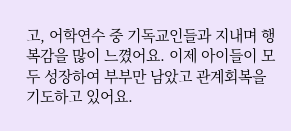고, 어학연수 중 기독교인들과 지내며 행복감을 많이 느꼈어요. 이제 아이들이 모두 성장하여 부부만 남았고 관계회복을 기도하고 있어요.